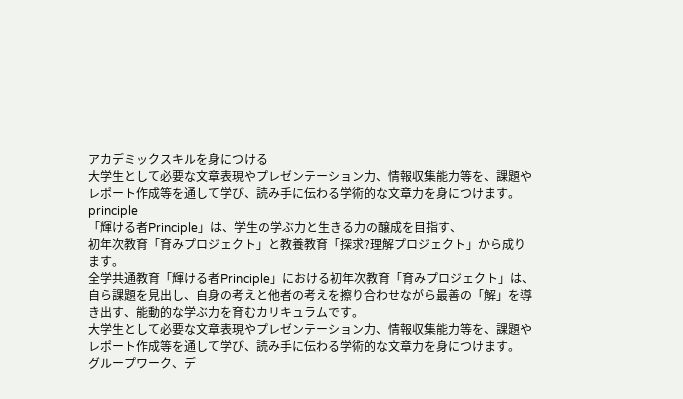アカデミックスキルを身につける
大学生として必要な文章表現やプレゼンテーション力、情報収集能力等を、課題やレポート作成等を通して学び、読み手に伝わる学術的な文章力を身につけます。
principle
「輝ける者Principle」は、学生の学ぶ力と生きる力の醸成を目指す、
初年次教育「育みプロジェクト」と教養教育「探求?理解プロジェクト」から成ります。
全学共通教育「輝ける者Principle」における初年次教育「育みプロジェクト」は、自ら課題を見出し、自身の考えと他者の考えを擦り合わせながら最善の「解」を導き出す、能動的な学ぶ力を育むカリキュラムです。
大学生として必要な文章表現やプレゼンテーション力、情報収集能力等を、課題やレポート作成等を通して学び、読み手に伝わる学術的な文章力を身につけます。
グループワーク、デ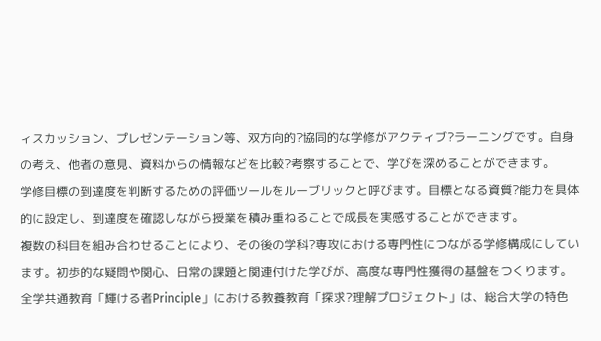ィスカッション、プレゼンテーション等、双方向的?協同的な学修がアクティブ?ラーニングです。自身の考え、他者の意見、資料からの情報などを比較?考察することで、学びを深めることができます。
学修目標の到達度を判断するための評価ツールをルーブリックと呼びます。目標となる資質?能力を具体的に設定し、到達度を確認しながら授業を積み重ねることで成長を実感することができます。
複数の科目を組み合わせることにより、その後の学科?専攻における専門性につながる学修構成にしています。初歩的な疑問や関心、日常の課題と関連付けた学びが、高度な専門性獲得の基盤をつくります。
全学共通教育「輝ける者Principle」における教養教育「探求?理解プロジェクト」は、総合大学の特色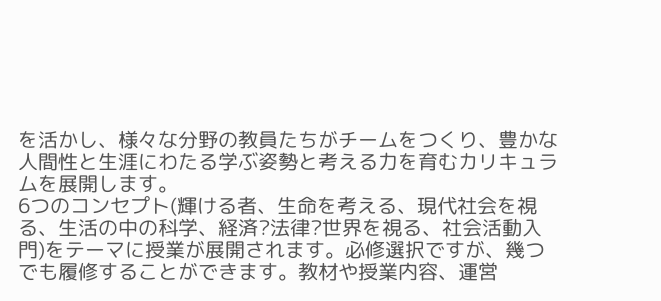を活かし、様々な分野の教員たちがチームをつくり、豊かな人間性と生涯にわたる学ぶ姿勢と考える力を育むカリキュラムを展開します。
6つのコンセプト(輝ける者、生命を考える、現代社会を視る、生活の中の科学、経済?法律?世界を視る、社会活動入門)をテーマに授業が展開されます。必修選択ですが、幾つでも履修することができます。教材や授業内容、運営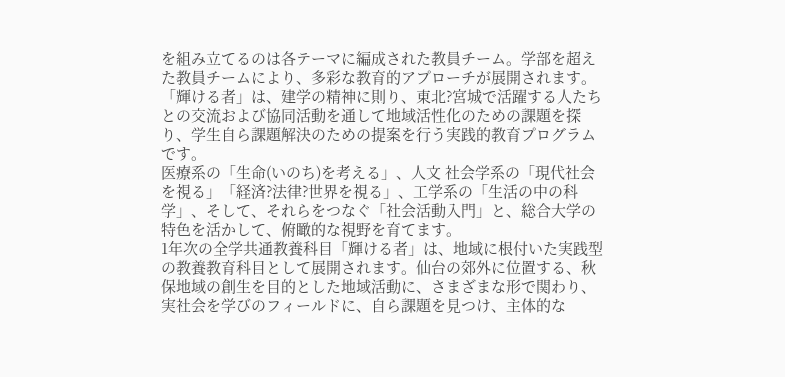を組み立てるのは各テーマに編成された教員チーム。学部を超えた教員チームにより、多彩な教育的アプローチが展開されます。
「輝ける者」は、建学の精神に則り、東北?宮城で活躍する人たちとの交流および協同活動を通して地域活性化のための課題を探り、学生自ら課題解決のための提案を行う実践的教育プログラムです。
医療系の「生命(いのち)を考える」、人文 社会学系の「現代社会を視る」「経済?法律?世界を視る」、工学系の「生活の中の科学」、そして、それらをつなぐ「社会活動入門」と、総合大学の特色を活かして、俯瞰的な視野を育てます。
1年次の全学共通教養科目「輝ける者」は、地域に根付いた実践型の教養教育科目として展開されます。仙台の郊外に位置する、秋保地域の創生を目的とした地域活動に、さまざまな形で関わり、実社会を学びのフィールドに、自ら課題を見つけ、主体的な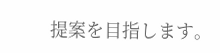提案を目指します。